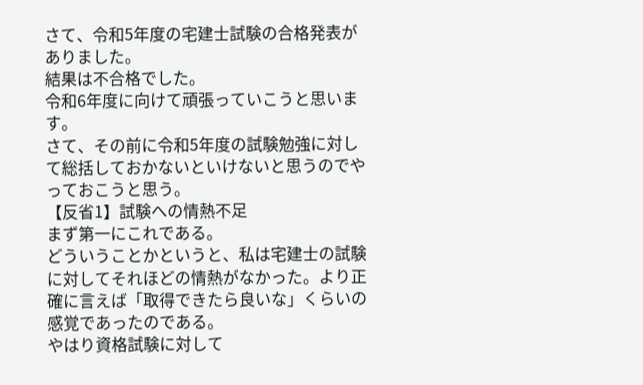さて、令和5年度の宅建士試験の合格発表がありました。
結果は不合格でした。
令和6年度に向けて頑張っていこうと思います。
さて、その前に令和5年度の試験勉強に対して総括しておかないといけないと思うのでやっておこうと思う。
【反省1】試験への情熱不足
まず第一にこれである。
どういうことかというと、私は宅建士の試験に対してそれほどの情熱がなかった。より正確に言えば「取得できたら良いな」くらいの感覚であったのである。
やはり資格試験に対して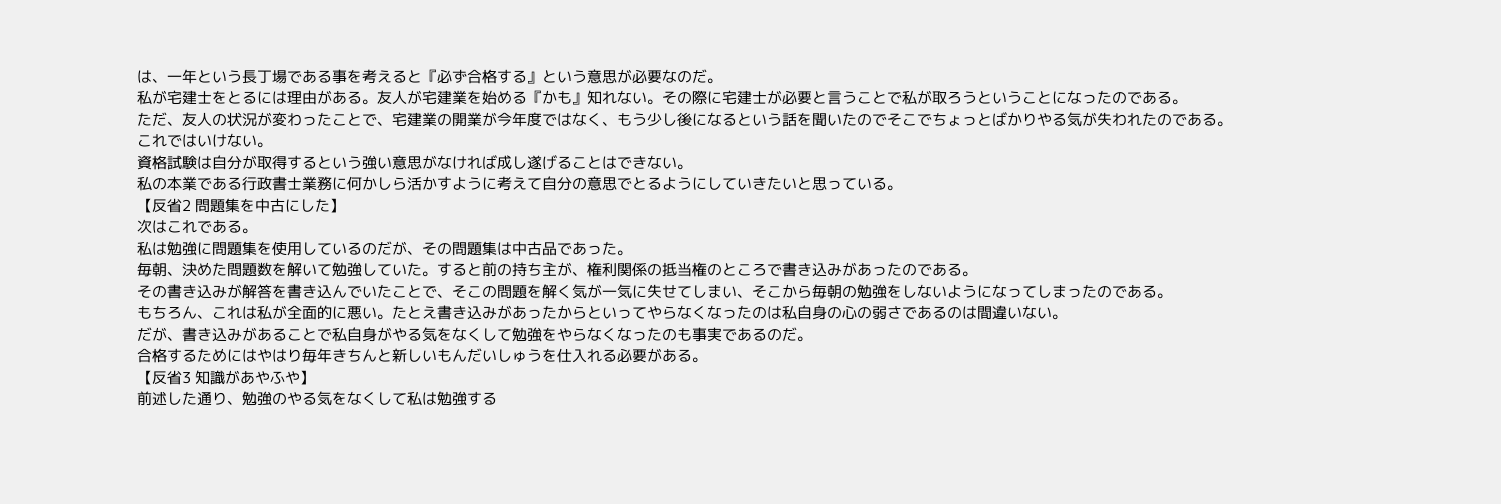は、一年という長丁場である事を考えると『必ず合格する』という意思が必要なのだ。
私が宅建士をとるには理由がある。友人が宅建業を始める『かも』知れない。その際に宅建士が必要と言うことで私が取ろうということになったのである。
ただ、友人の状況が変わったことで、宅建業の開業が今年度ではなく、もう少し後になるという話を聞いたのでそこでちょっとばかりやる気が失われたのである。
これではいけない。
資格試験は自分が取得するという強い意思がなければ成し遂げることはできない。
私の本業である行政書士業務に何かしら活かすように考えて自分の意思でとるようにしていきたいと思っている。
【反省2 問題集を中古にした】
次はこれである。
私は勉強に問題集を使用しているのだが、その問題集は中古品であった。
毎朝、決めた問題数を解いて勉強していた。すると前の持ち主が、権利関係の抵当権のところで書き込みがあったのである。
その書き込みが解答を書き込んでいたことで、そこの問題を解く気が一気に失せてしまい、そこから毎朝の勉強をしないようになってしまったのである。
もちろん、これは私が全面的に悪い。たとえ書き込みがあったからといってやらなくなったのは私自身の心の弱さであるのは間違いない。
だが、書き込みがあることで私自身がやる気をなくして勉強をやらなくなったのも事実であるのだ。
合格するためにはやはり毎年きちんと新しいもんだいしゅうを仕入れる必要がある。
【反省3 知識があやふや】
前述した通り、勉強のやる気をなくして私は勉強する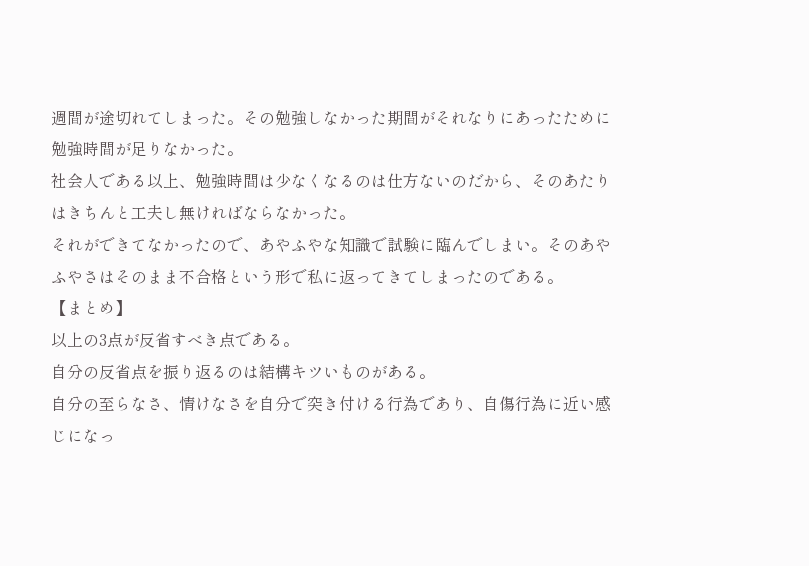週間が途切れてしまった。その勉強しなかった期間がそれなりにあったために勉強時間が足りなかった。
社会人である以上、勉強時間は少なくなるのは仕方ないのだから、そのあたりはきちんと工夫し無ければならなかった。
それができてなかったので、あやふやな知識で試験に臨んでしまい。そのあやふやさはそのまま不合格という形で私に返ってきてしまったのである。
【まとめ】
以上の3点が反省すべき点である。
自分の反省点を振り返るのは結構キツいものがある。
自分の至らなさ、情けなさを自分で突き付ける行為であり、自傷行為に近い感じになっ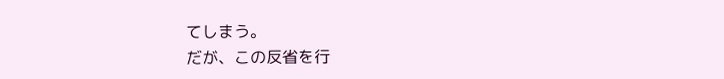てしまう。
だが、この反省を行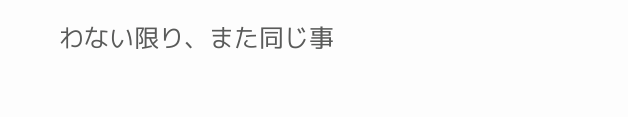わない限り、また同じ事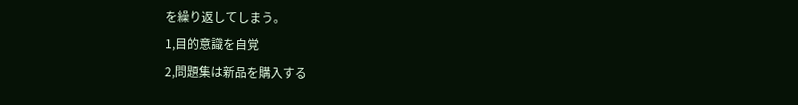を繰り返してしまう。
1,目的意識を自覚
2,問題集は新品を購入する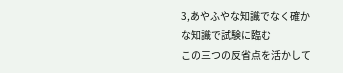3,あやふやな知識でなく確かな知識で試験に臨む
この三つの反省点を活かして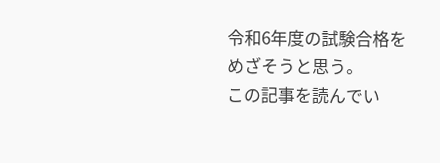令和6年度の試験合格をめざそうと思う。
この記事を読んでい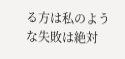る方は私のような失敗は絶対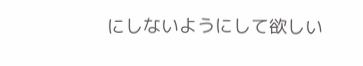にしないようにして欲しい